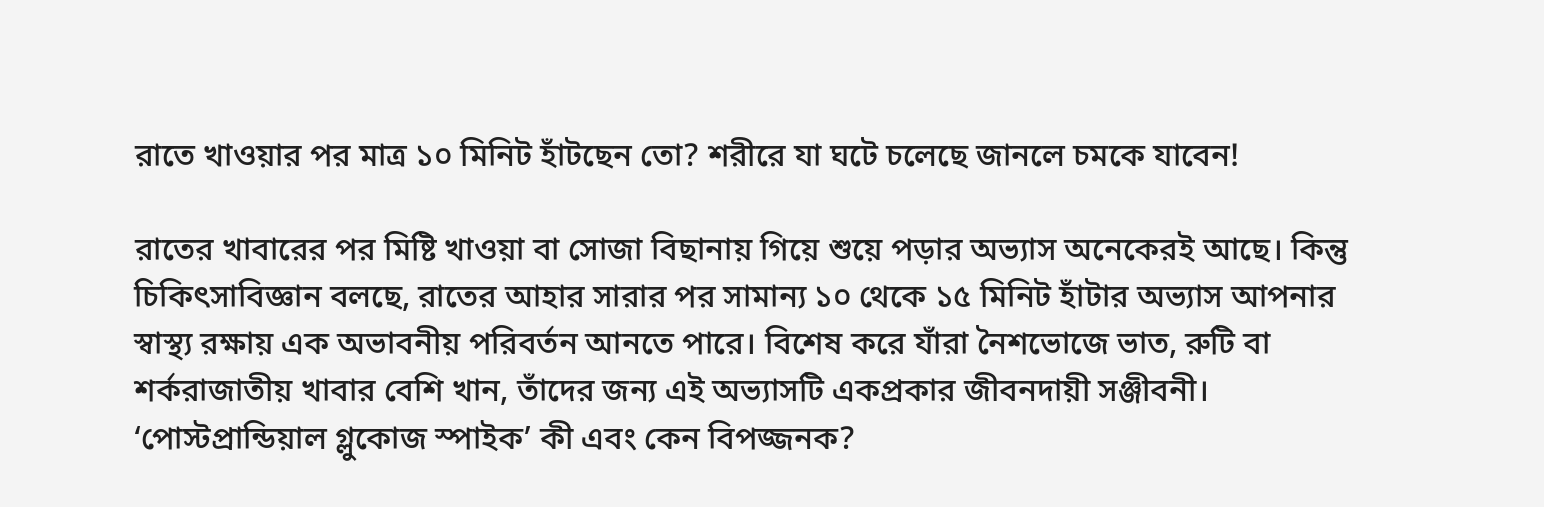রাতে খাওয়ার পর মাত্র ১০ মিনিট হাঁটছেন তো? শরীরে যা ঘটে চলেছে জানলে চমকে যাবেন!

রাতের খাবারের পর মিষ্টি খাওয়া বা সোজা বিছানায় গিয়ে শুয়ে পড়ার অভ্যাস অনেকেরই আছে। কিন্তু চিকিৎসাবিজ্ঞান বলছে, রাতের আহার সারার পর সামান্য ১০ থেকে ১৫ মিনিট হাঁটার অভ্যাস আপনার স্বাস্থ্য রক্ষায় এক অভাবনীয় পরিবর্তন আনতে পারে। বিশেষ করে যাঁরা নৈশভোজে ভাত, রুটি বা শর্করাজাতীয় খাবার বেশি খান, তাঁদের জন্য এই অভ্যাসটি একপ্রকার জীবনদায়ী সঞ্জীবনী।
‘পোস্টপ্রান্ডিয়াল গ্লুকোজ স্পাইক’ কী এবং কেন বিপজ্জনক?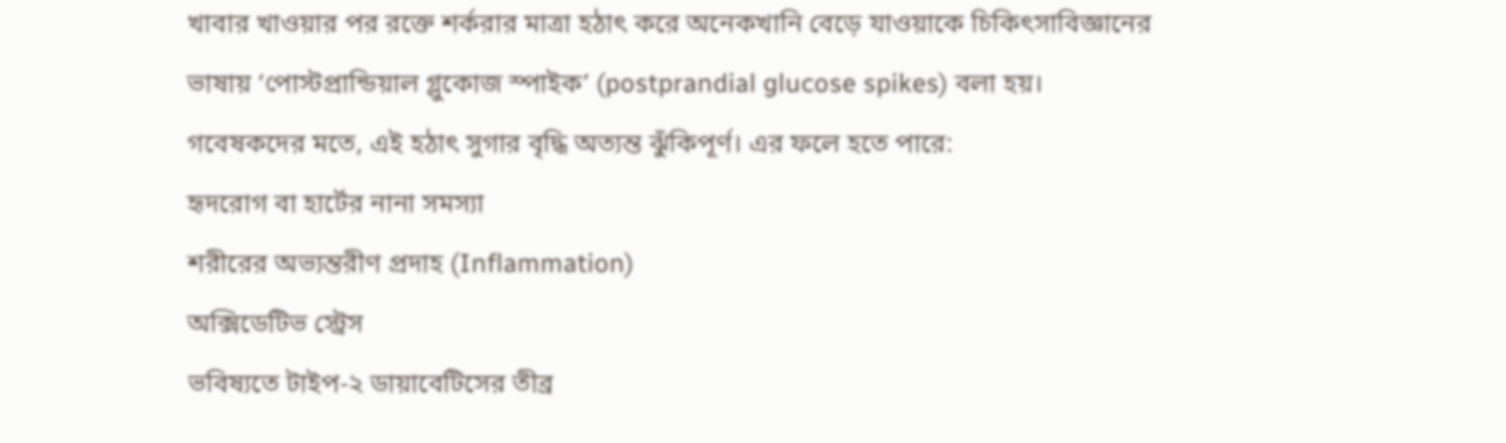খাবার খাওয়ার পর রক্তে শর্করার মাত্রা হঠাৎ করে অনেকখানি বেড়ে যাওয়াকে চিকিৎসাবিজ্ঞানের ভাষায় ‘পোস্টপ্রান্ডিয়াল গ্লুকোজ স্পাইক’ (postprandial glucose spikes) বলা হয়।
গবেষকদের মতে, এই হঠাৎ সুগার বৃদ্ধি অত্যন্ত ঝুঁকিপূর্ণ। এর ফলে হতে পারে:
হৃদরোগ বা হার্টের নানা সমস্যা
শরীরের অভ্যন্তরীণ প্রদাহ (Inflammation)
অক্সিডেটিভ স্ট্রেস
ভবিষ্যতে টাইপ-২ ডায়াবেটিসের তীব্র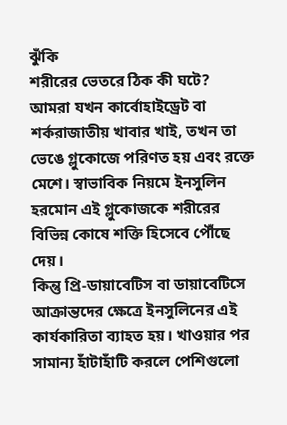ঝুঁকি
শরীরের ভেতরে ঠিক কী ঘটে?
আমরা যখন কার্বোহাইড্রেট বা শর্করাজাতীয় খাবার খাই, তখন তা ভেঙে গ্লুকোজে পরিণত হয় এবং রক্তে মেশে। স্বাভাবিক নিয়মে ইনসুলিন হরমোন এই গ্লুকোজকে শরীরের বিভিন্ন কোষে শক্তি হিসেবে পৌঁছে দেয়।
কিন্তু প্রি-ডায়াবেটিস বা ডায়াবেটিসে আক্রান্তদের ক্ষেত্রে ইনসুলিনের এই কার্যকারিতা ব্যাহত হয়। খাওয়ার পর সামান্য হাঁটাহাঁটি করলে পেশিগুলো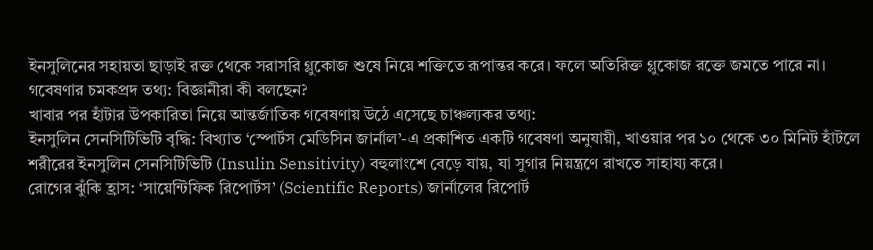ইনসুলিনের সহায়তা ছাড়াই রক্ত থেকে সরাসরি গ্লুকোজ শুষে নিয়ে শক্তিতে রূপান্তর করে। ফলে অতিরিক্ত গ্লুকোজ রক্তে জমতে পারে না।
গবেষণার চমকপ্রদ তথ্য: বিজ্ঞানীরা কী বলছেন?
খাবার পর হাঁটার উপকারিতা নিয়ে আন্তর্জাতিক গবেষণায় উঠে এসেছে চাঞ্চল্যকর তথ্য:
ইনসুলিন সেনসিটিভিটি বৃদ্ধি: বিখ্যাত ‘স্পোর্টস মেডিসিন জার্নাল’-এ প্রকাশিত একটি গবেষণা অনুযায়ী, খাওয়ার পর ১০ থেকে ৩০ মিনিট হাঁটলে শরীরের ইনসুলিন সেনসিটিভিটি (Insulin Sensitivity) বহুলাংশে বেড়ে যায়, যা সুগার নিয়ন্ত্রণে রাখতে সাহায্য করে।
রোগের ঝুঁকি হ্রাস: ‘সায়েন্টিফিক রিপোর্টস’ (Scientific Reports) জার্নালের রিপোর্ট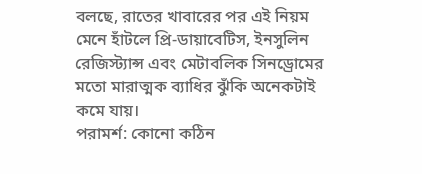বলছে, রাতের খাবারের পর এই নিয়ম মেনে হাঁটলে প্রি-ডায়াবেটিস, ইনসুলিন রেজিস্ট্যান্স এবং মেটাবলিক সিনড্রোমের মতো মারাত্মক ব্যাধির ঝুঁকি অনেকটাই কমে যায়।
পরামর্শ: কোনো কঠিন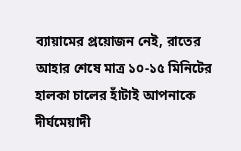ব্যায়ামের প্রয়োজন নেই, রাতের আহার শেষে মাত্র ১০-১৫ মিনিটের হালকা চালের হাঁটাই আপনাকে দীর্ঘমেয়াদী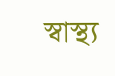স্বাস্থ্য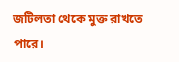জটিলতা থেকে মুক্ত রাখতে পারে।